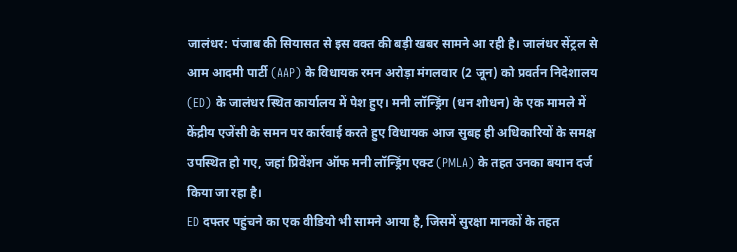जालंधर: पंजाब की सियासत से इस वक्त की बड़ी खबर सामने आ रही है। जालंधर सेंट्रल से आम आदमी पार्टी (AAP) के विधायक रमन अरोड़ा मंगलवार (2 जून) को प्रवर्तन निदेशालय (ED) के जालंधर स्थित कार्यालय में पेश हुए। मनी लॉन्ड्रिंग (धन शोधन) के एक मामले में केंद्रीय एजेंसी के समन पर कार्रवाई करते हुए विधायक आज सुबह ही अधिकारियों के समक्ष उपस्थित हो गए, जहां प्रिवेंशन ऑफ मनी लॉन्ड्रिंग एक्ट (PMLA) के तहत उनका बयान दर्ज किया जा रहा है।
ED दफ्तर पहुंचने का एक वीडियो भी सामने आया है, जिसमें सुरक्षा मानकों के तहत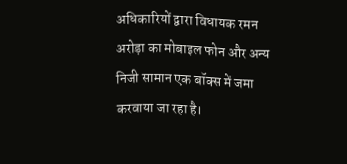अधिकारियों द्वारा विधायक रमन अरोड़ा का मोबाइल फोन और अन्य निजी सामान एक बॉक्स में जमा करवाया जा रहा है।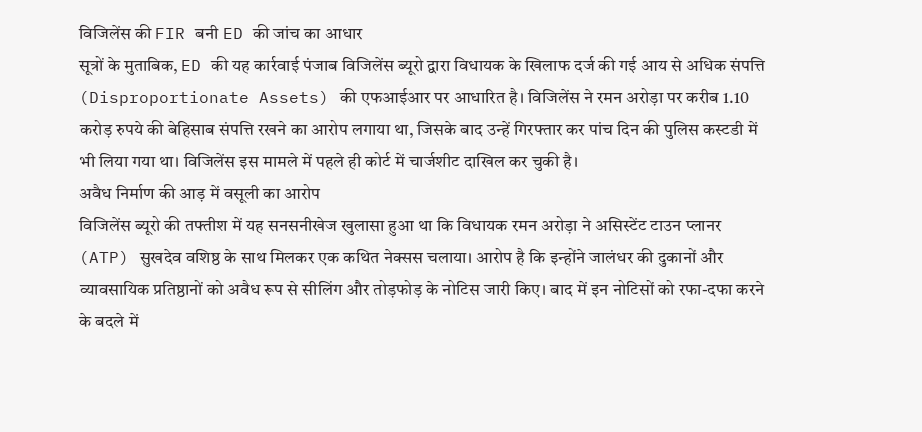विजिलेंस की FIR बनी ED की जांच का आधार
सूत्रों के मुताबिक, ED की यह कार्रवाई पंजाब विजिलेंस ब्यूरो द्वारा विधायक के खिलाफ दर्ज की गई आय से अधिक संपत्ति (Disproportionate Assets) की एफआईआर पर आधारित है। विजिलेंस ने रमन अरोड़ा पर करीब 1.10 करोड़ रुपये की बेहिसाब संपत्ति रखने का आरोप लगाया था, जिसके बाद उन्हें गिरफ्तार कर पांच दिन की पुलिस कस्टडी में भी लिया गया था। विजिलेंस इस मामले में पहले ही कोर्ट में चार्जशीट दाखिल कर चुकी है।
अवैध निर्माण की आड़ में वसूली का आरोप
विजिलेंस ब्यूरो की तफ्तीश में यह सनसनीखेज खुलासा हुआ था कि विधायक रमन अरोड़ा ने असिस्टेंट टाउन प्लानर (ATP) सुखदेव वशिष्ठ के साथ मिलकर एक कथित नेक्सस चलाया। आरोप है कि इन्होंने जालंधर की दुकानों और व्यावसायिक प्रतिष्ठानों को अवैध रूप से सीलिंग और तोड़फोड़ के नोटिस जारी किए। बाद में इन नोटिसों को रफा-दफा करने के बदले में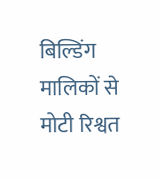बिल्डिंग मालिकों से मोटी रिश्वत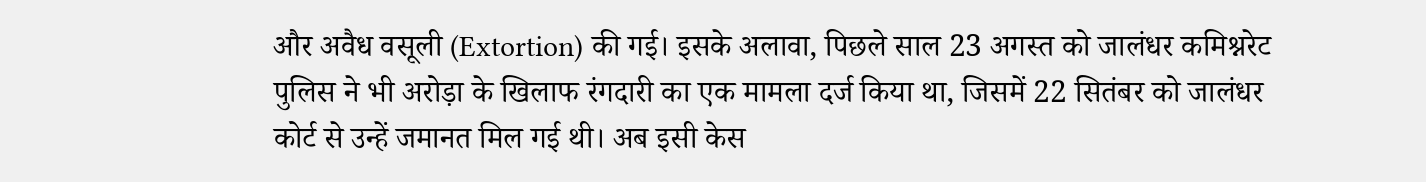और अवैध वसूली (Extortion) की गई। इसके अलावा, पिछले साल 23 अगस्त को जालंधर कमिश्नरेट पुलिस ने भी अरोड़ा के खिलाफ रंगदारी का एक मामला दर्ज किया था, जिसमें 22 सितंबर को जालंधर कोर्ट से उन्हें जमानत मिल गई थी। अब इसी केस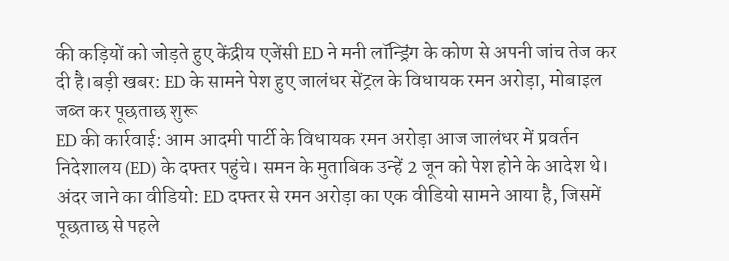की कड़ियों को जोड़ते हुए केंद्रीय एजेंसी ED ने मनी लॉन्ड्रिंग के कोण से अपनी जांच तेज कर दी है।बड़ी खबर: ED के सामने पेश हुए जालंधर सेंट्रल के विधायक रमन अरोड़ा, मोबाइल जब्त कर पूछताछ शुरू
ED की कार्रवाई: आम आदमी पार्टी के विधायक रमन अरोड़ा आज जालंधर में प्रवर्तन निदेशालय (ED) के दफ्तर पहुंचे। समन के मुताबिक उन्हें 2 जून को पेश होने के आदेश थे।
अंदर जाने का वीडियो: ED दफ्तर से रमन अरोड़ा का एक वीडियो सामने आया है, जिसमें पूछताछ से पहले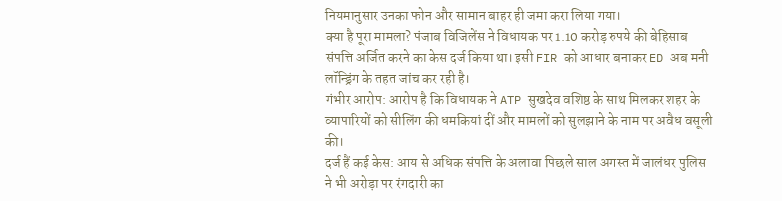नियमानुसार उनका फोन और सामान बाहर ही जमा करा लिया गया।
क्या है पूरा मामला? पंजाब विजिलेंस ने विधायक पर 1.10 करोड़ रुपये की बेहिसाब संपत्ति अर्जित करने का केस दर्ज किया था। इसी FIR को आधार बनाकर ED अब मनी लॉन्ड्रिंग के तहत जांच कर रही है।
गंभीर आरोप: आरोप है कि विधायक ने ATP सुखदेव वशिष्ठ के साथ मिलकर शहर के व्यापारियों को सीलिंग की धमकियां दीं और मामलों को सुलझाने के नाम पर अवैध वसूली की।
दर्ज हैं कई केस: आय से अधिक संपत्ति के अलावा पिछले साल अगस्त में जालंधर पुलिस ने भी अरोड़ा पर रंगदारी का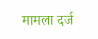मामला दर्ज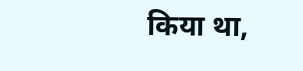किया था,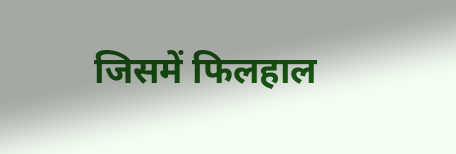जिसमें फिलहाल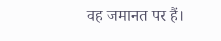वह जमानत पर हैं।